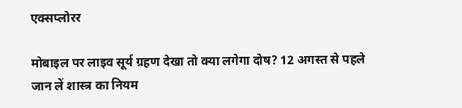एक्सप्लोरर

मोबाइल पर लाइव सूर्य ग्रहण देखा तो क्या लगेगा दोष? 12 अगस्त से पहले जान लें शास्त्र का नियम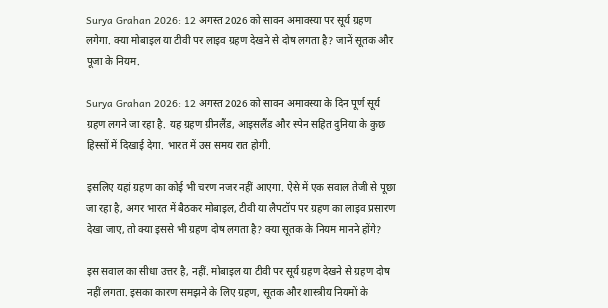Surya Grahan 2026: 12 अगस्त 2026 को सावन अमावस्या पर सूर्य ग्रहण लगेगा. क्या मोबाइल या टीवी पर लाइव ग्रहण देखने से दोष लगता है? जानें सूतक और पूजा के नियम.

Surya Grahan 2026: 12 अगस्त 2026 को सावन अमावस्या के दिन पूर्ण सूर्य ग्रहण लगने जा रहा है. यह ग्रहण ग्रीनलैंड, आइसलैंड और स्पेन सहित दुनिया के कुछ हिस्सों में दिखाई देगा. भारत में उस समय रात होगी.

इसलिए यहां ग्रहण का कोई भी चरण नजर नहीं आएगा. ऐसे में एक सवाल तेजी से पूछा जा रहा है, अगर भारत में बैठकर मोबाइल, टीवी या लैपटॉप पर ग्रहण का लाइव प्रसारण देखा जाए, तो क्या इससे भी ग्रहण दोष लगता है? क्या सूतक के नियम मानने होंगे?

इस सवाल का सीधा उत्तर है, नहीं. मोबाइल या टीवी पर सूर्य ग्रहण देखने से ग्रहण दोष नहीं लगता. इसका कारण समझने के लिए ग्रहण, सूतक और शास्त्रीय नियमों के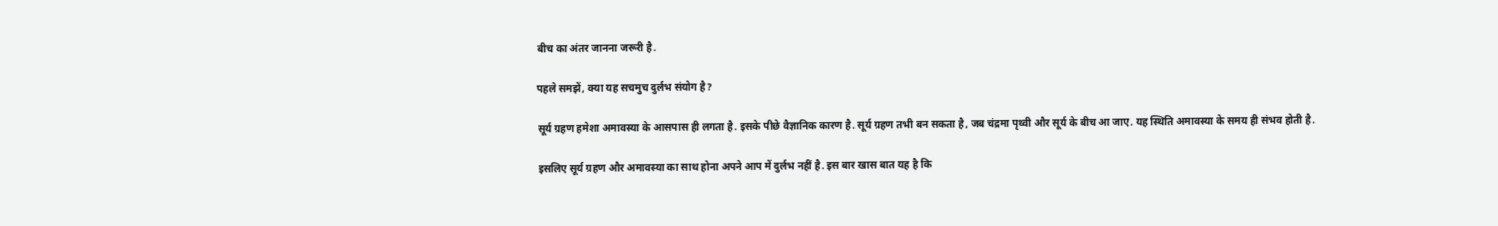बीच का अंतर जानना जरूरी है.

पहले समझें, क्या यह सचमुच दुर्लभ संयोग है?

सूर्य ग्रहण हमेशा अमावस्या के आसपास ही लगता है. इसके पीछे वैज्ञानिक कारण है. सूर्य ग्रहण तभी बन सकता है, जब चंद्रमा पृथ्वी और सूर्य के बीच आ जाए. यह स्थिति अमावस्या के समय ही संभव होती है.

इसलिए सूर्य ग्रहण और अमावस्या का साथ होना अपने आप में दुर्लभ नहीं है. इस बार खास बात यह है कि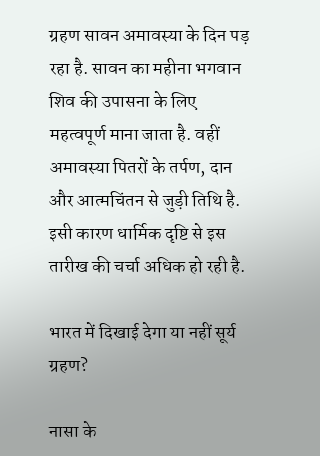ग्रहण सावन अमावस्या के दिन पड़ रहा है. सावन का महीना भगवान शिव की उपासना के लिए महत्वपूर्ण माना जाता है. वहीं अमावस्या पितरों के तर्पण, दान और आत्मचिंतन से जुड़ी तिथि है. इसी कारण धार्मिक दृष्टि से इस तारीख की चर्चा अधिक हो रही है.

भारत में दिखाई देगा या नहीं सूर्य ग्रहण?

नासा के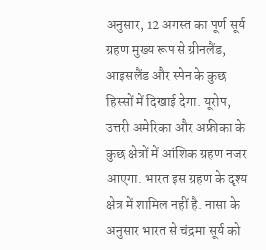अनुसार, 12 अगस्त का पूर्ण सूर्य ग्रहण मुख्य रूप से ग्रीनलैंड, आइसलैंड और स्पेन के कुछ हिस्सों में दिखाई देगा. यूरोप, उत्तरी अमेरिका और अफ्रीका के कुछ क्षेत्रों में आंशिक ग्रहण नजर आएगा. भारत इस ग्रहण के दृश्य क्षेत्र में शामिल नहीं है. नासा के अनुसार भारत से चंद्रमा सूर्य को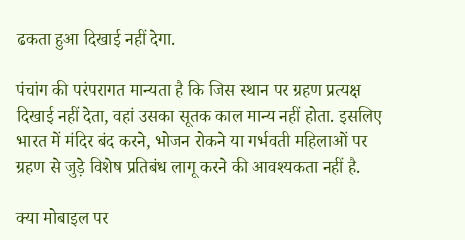ढकता हुआ दिखाई नहीं देगा.

पंचांग की परंपरागत मान्यता है कि जिस स्थान पर ग्रहण प्रत्यक्ष दिखाई नहीं देता, वहां उसका सूतक काल मान्य नहीं होता. इसलिए भारत में मंदिर बंद करने, भोजन रोकने या गर्भवती महिलाओं पर ग्रहण से जुड़े विशेष प्रतिबंध लागू करने की आवश्यकता नहीं है.

क्या मोबाइल पर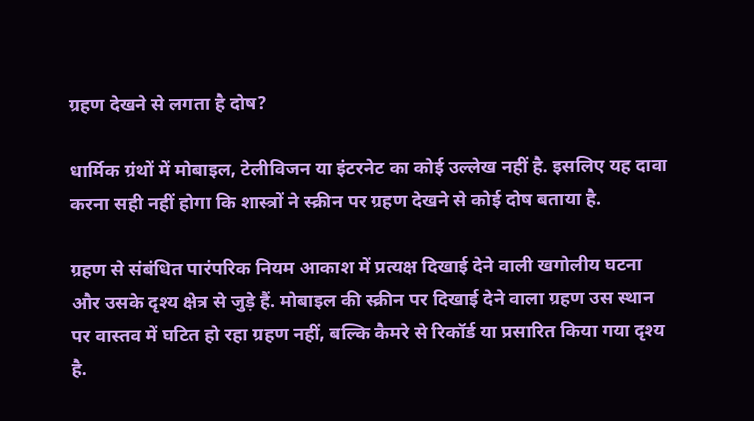ग्रहण देखने से लगता है दोष?

धार्मिक ग्रंथों में मोबाइल, टेलीविजन या इंटरनेट का कोई उल्लेख नहीं है. इसलिए यह दावा करना सही नहीं होगा कि शास्त्रों ने स्क्रीन पर ग्रहण देखने से कोई दोष बताया है.

ग्रहण से संबंधित पारंपरिक नियम आकाश में प्रत्यक्ष दिखाई देने वाली खगोलीय घटना और उसके दृश्य क्षेत्र से जुड़े हैं. मोबाइल की स्क्रीन पर दिखाई देने वाला ग्रहण उस स्थान पर वास्तव में घटित हो रहा ग्रहण नहीं, बल्कि कैमरे से रिकॉर्ड या प्रसारित किया गया दृश्य है.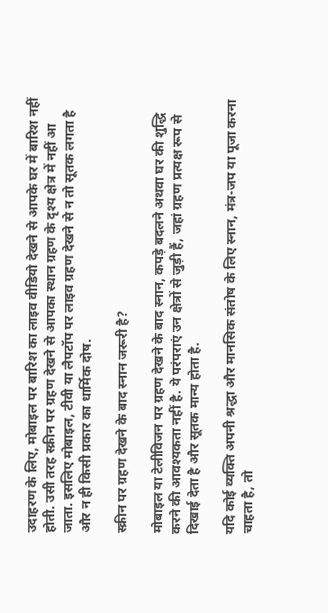उदाहरण के लिए, मोबाइल पर बारिश का लाइव वीडियो देखने से आपके घर में बारिश नहीं होती. उसी तरह स्क्रीन पर ग्रहण देखने से आपका स्थान ग्रहण के दृश्य क्षेत्र में नहीं आ जाता. इसलिए मोबाइल, टीवी या लैपटॉप पर लाइव ग्रहण देखने से न तो सूतक लगता है और न ही किसी प्रकार का धार्मिक दोष.

स्क्रीन पर ग्रहण देखने के बाद स्नान जरूरी है?

मोबाइल या टेलीविजन पर ग्रहण देखने के बाद स्नान, कपड़े बदलने अथवा घर की शुद्धि करने की आवश्यकता नहीं है. ये परंपराएं उन क्षेत्रों से जुड़ी हैं, जहां ग्रहण प्रत्यक्ष रूप से दिखाई देता है और सूतक मान्य होता है.

यदि कोई व्यक्ति अपनी श्रद्धा और मानसिक संतोष के लिए स्नान, मंत्र-जप या पूजा करना चाहता है, तो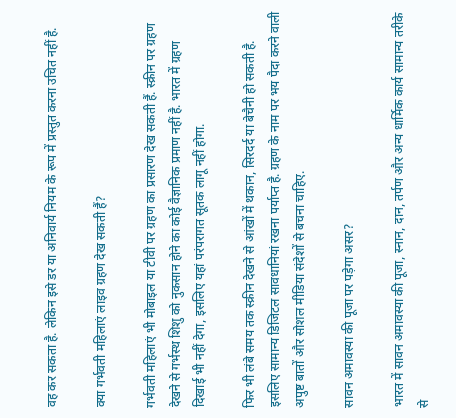वह कर सकता है. लेकिन इसे डर या अनिवार्य नियम के रूप में प्रस्तुत करना उचित नहीं है.

क्या गर्भवती महिलाएं लाइव ग्रहण देख सकती हैं?

गर्भवती महिलाएं भी मोबाइल या टीवी पर ग्रहण का प्रसारण देख सकती हैं. स्क्रीन पर ग्रहण देखने से गर्भस्थ शिशु को नुकसान होने का कोई वैज्ञानिक प्रमाण नहीं है. भारत में ग्रहण दिखाई भी नहीं देगा, इसलिए यहां परंपरागत सूतक लागू नहीं होगा.

फिर भी लंबे समय तक स्क्रीन देखने से आंखों में थकान, सिरदर्द या बेचैनी हो सकती है. इसलिए सामान्य डिजिटल सावधानियां रखना पर्याप्त है. ग्रहण के नाम पर भय पैदा करने वाली अपुष्ट बातों और सोशल मीडिया संदेशों से बचना चाहिए.

सावन अमावस्या की पूजा पर पड़ेगा असर?

भारत में सावन अमावस्या की पूजा, स्नान, दान, तर्पण और अन्य धार्मिक कार्य सामान्य तरीके से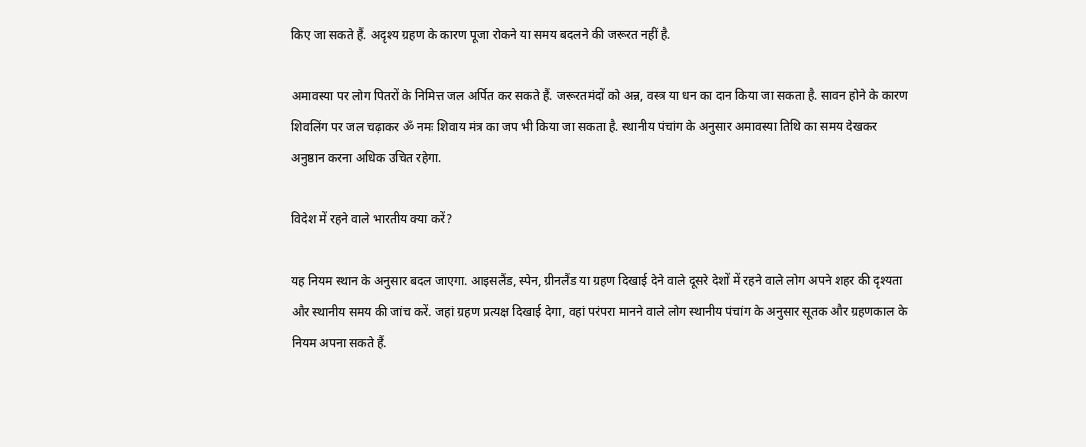किए जा सकते हैं. अदृश्य ग्रहण के कारण पूजा रोकने या समय बदलने की जरूरत नहीं है.

अमावस्या पर लोग पितरों के निमित्त जल अर्पित कर सकते हैं. जरूरतमंदों को अन्न, वस्त्र या धन का दान किया जा सकता है. सावन होने के कारण शिवलिंग पर जल चढ़ाकर ॐ नमः शिवाय मंत्र का जप भी किया जा सकता है. स्थानीय पंचांग के अनुसार अमावस्या तिथि का समय देखकर अनुष्ठान करना अधिक उचित रहेगा.

विदेश में रहने वाले भारतीय क्या करें?

यह नियम स्थान के अनुसार बदल जाएगा. आइसलैंड, स्पेन, ग्रीनलैंड या ग्रहण दिखाई देने वाले दूसरे देशों में रहने वाले लोग अपने शहर की दृश्यता और स्थानीय समय की जांच करें. जहां ग्रहण प्रत्यक्ष दिखाई देगा, वहां परंपरा मानने वाले लोग स्थानीय पंचांग के अनुसार सूतक और ग्रहणकाल के नियम अपना सकते हैं.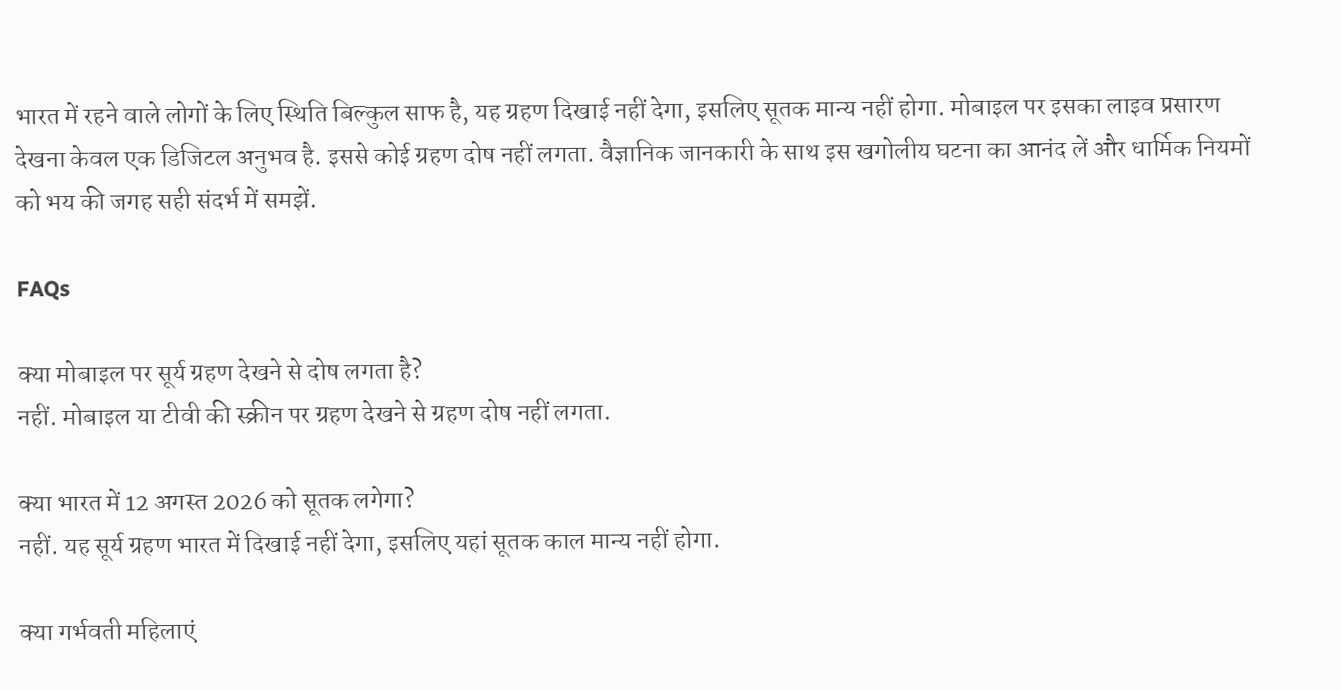भारत में रहने वाले लोगों के लिए स्थिति बिल्कुल साफ है, यह ग्रहण दिखाई नहीं देगा, इसलिए सूतक मान्य नहीं होगा. मोबाइल पर इसका लाइव प्रसारण देखना केवल एक डिजिटल अनुभव है. इससे कोई ग्रहण दोष नहीं लगता. वैज्ञानिक जानकारी के साथ इस खगोलीय घटना का आनंद लें और धार्मिक नियमों को भय की जगह सही संदर्भ में समझें.

FAQs

क्या मोबाइल पर सूर्य ग्रहण देखने से दोष लगता है?
नहीं. मोबाइल या टीवी की स्क्रीन पर ग्रहण देखने से ग्रहण दोष नहीं लगता.

क्या भारत में 12 अगस्त 2026 को सूतक लगेगा?
नहीं. यह सूर्य ग्रहण भारत में दिखाई नहीं देगा, इसलिए यहां सूतक काल मान्य नहीं होगा.

क्या गर्भवती महिलाएं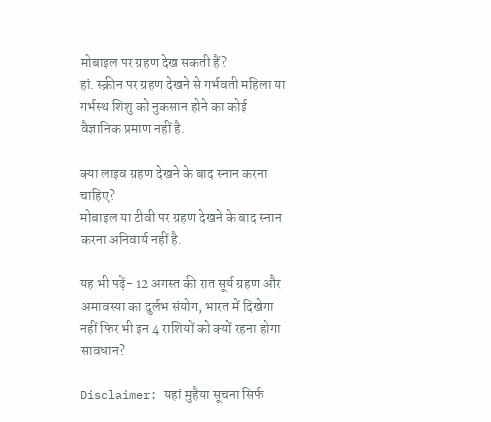मोबाइल पर ग्रहण देख सकती हैं?
हां. स्क्रीन पर ग्रहण देखने से गर्भवती महिला या गर्भस्थ शिशु को नुकसान होने का कोई वैज्ञानिक प्रमाण नहीं है.

क्या लाइव ग्रहण देखने के बाद स्नान करना चाहिए?
मोबाइल या टीवी पर ग्रहण देखने के बाद स्नान करना अनिवार्य नहीं है.

यह भी पढ़ें- 12 अगस्त की रात सूर्य ग्रहण और अमावस्या का दुर्लभ संयोग, भारत में दिखेगा नहीं फिर भी इन 4 राशियों को क्यों रहना होगा सावधान?

Disclaimer: यहां मुहैया सूचना सिर्फ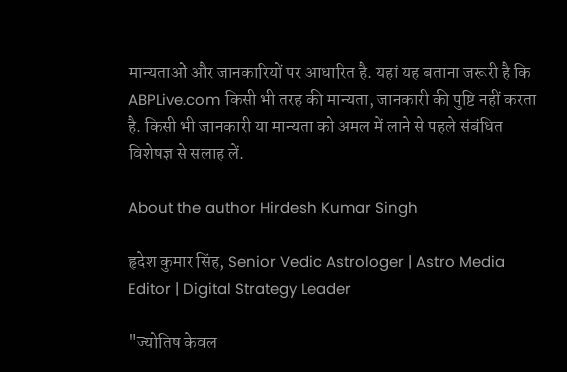मान्यताओं और जानकारियों पर आधारित है. यहां यह बताना जरूरी है कि ABPLive.com किसी भी तरह की मान्यता, जानकारी की पुष्टि नहीं करता है. किसी भी जानकारी या मान्यता को अमल में लाने से पहले संबंधित विशेषज्ञ से सलाह लें.

About the author Hirdesh Kumar Singh

हृदेश कुमार सिंह, Senior Vedic Astrologer | Astro Media Editor | Digital Strategy Leader

"ज्योतिष केवल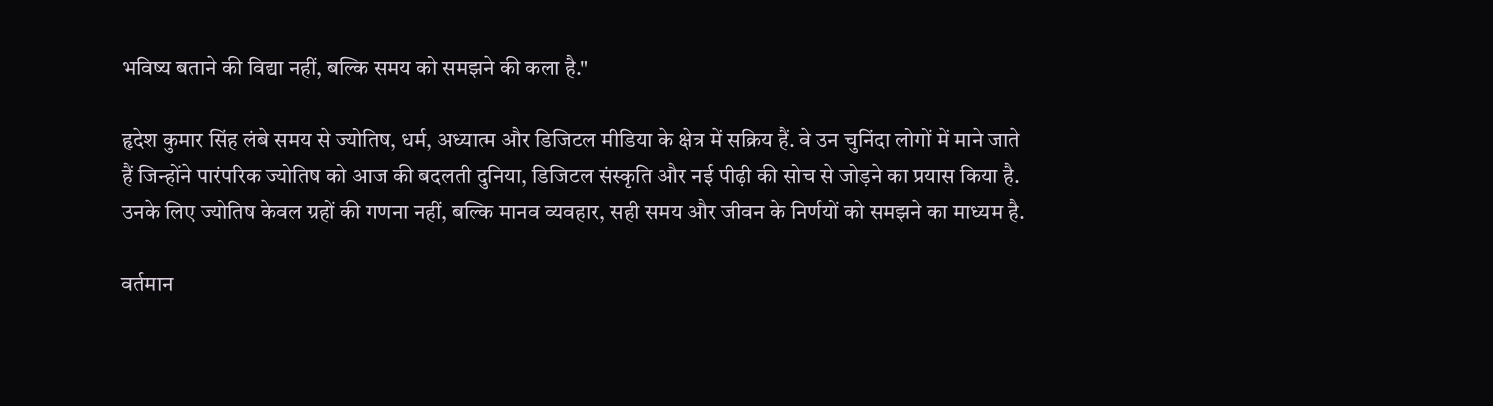भविष्य बताने की विद्या नहीं, बल्कि समय को समझने की कला है."

हृदेश कुमार सिंह लंबे समय से ज्योतिष, धर्म, अध्यात्म और डिजिटल मीडिया के क्षेत्र में सक्रिय हैं. वे उन चुनिंदा लोगों में माने जाते हैं जिन्होंने पारंपरिक ज्योतिष को आज की बदलती दुनिया, डिजिटल संस्कृति और नई पीढ़ी की सोच से जोड़ने का प्रयास किया है. उनके लिए ज्योतिष केवल ग्रहों की गणना नहीं, बल्कि मानव व्यवहार, सही समय और जीवन के निर्णयों को समझने का माध्यम है.

वर्तमान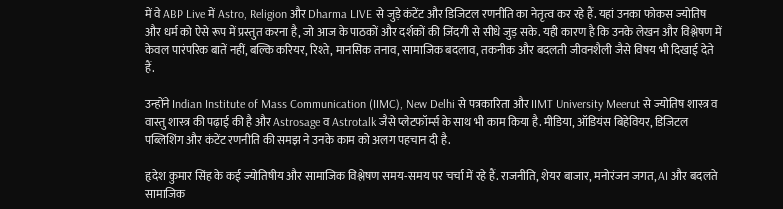में वे ABP Live में Astro, Religion और Dharma LIVE से जुड़े कंटेंट और डिजिटल रणनीति का नेतृत्व कर रहे हैं. यहां उनका फोकस ज्योतिष और धर्म को ऐसे रूप में प्रस्तुत करना है, जो आज के पाठकों और दर्शकों की जिंदगी से सीधे जुड़ सके. यही कारण है कि उनके लेखन और विश्लेषण में केवल पारंपरिक बातें नहीं, बल्कि करियर, रिश्ते, मानसिक तनाव, सामाजिक बदलाव, तकनीक और बदलती जीवनशैली जैसे विषय भी दिखाई देते हैं.

उन्होंने Indian Institute of Mass Communication (IIMC), New Delhi से पत्रकारिता और IIMT University Meerut से ज्योतिष शास्त्र व वास्तु शास्त्र की पढ़ाई की है और Astrosage व Astrotalk जैसे प्लेटफॉर्म्स के साथ भी काम किया है. मीडिया, ऑडियंस बिहेवियर, डिजिटल पब्लिशिंग और कंटेंट रणनीति की समझ ने उनके काम को अलग पहचान दी है.

हृदेश कुमार सिंह के कई ज्योतिषीय और सामाजिक विश्लेषण समय-समय पर चर्चा में रहे हैं. राजनीति, शेयर बाजार, मनोरंजन जगत, AI और बदलते सामाजिक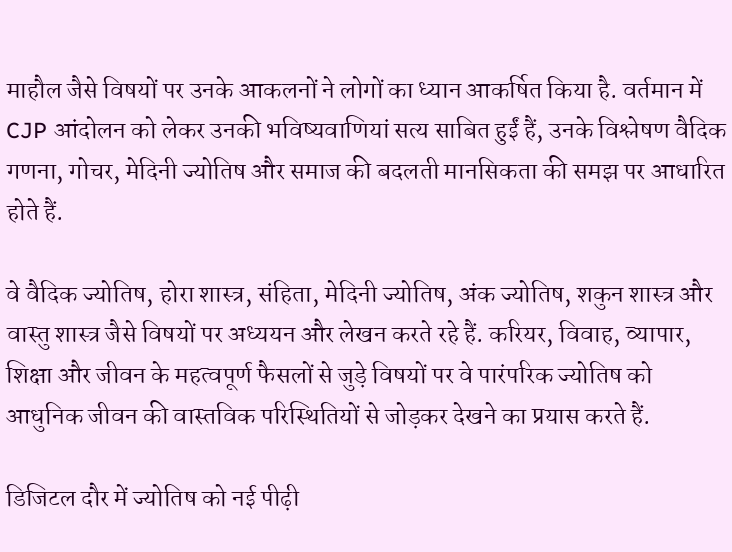माहौल जैसे विषयों पर उनके आकलनों ने लोगों का ध्यान आकर्षित किया है. वर्तमान में CJP आंदोलन को लेकर उनकी भविष्यवाणियां सत्य साबित हुईं हैं, उनके विश्लेषण वैदिक गणना, गोचर, मेदिनी ज्योतिष और समाज की बदलती मानसिकता की समझ पर आधारित होते हैं.

वे वैदिक ज्योतिष, होरा शास्त्र, संहिता, मेदिनी ज्योतिष, अंक ज्योतिष, शकुन शास्त्र और वास्तु शास्त्र जैसे विषयों पर अध्ययन और लेखन करते रहे हैं. करियर, विवाह, व्यापार, शिक्षा और जीवन के महत्वपूर्ण फैसलों से जुड़े विषयों पर वे पारंपरिक ज्योतिष को आधुनिक जीवन की वास्तविक परिस्थितियों से जोड़कर देखने का प्रयास करते हैं.

डिजिटल दौर में ज्योतिष को नई पीढ़ी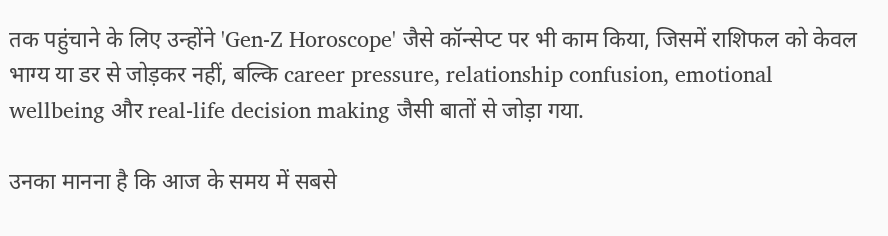तक पहुंचाने के लिए उन्होंने 'Gen-Z Horoscope' जैसे कॉन्सेप्ट पर भी काम किया, जिसमें राशिफल को केवल भाग्य या डर से जोड़कर नहीं, बल्कि career pressure, relationship confusion, emotional wellbeing और real-life decision making जैसी बातों से जोड़ा गया.

उनका मानना है कि आज के समय में सबसे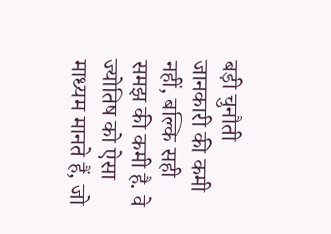बड़ी चुनौती जानकारी की कमी नहीं, बल्कि सही समझ की कमी है. वे ज्योतिष को ऐसा माध्यम मानते हैं, जो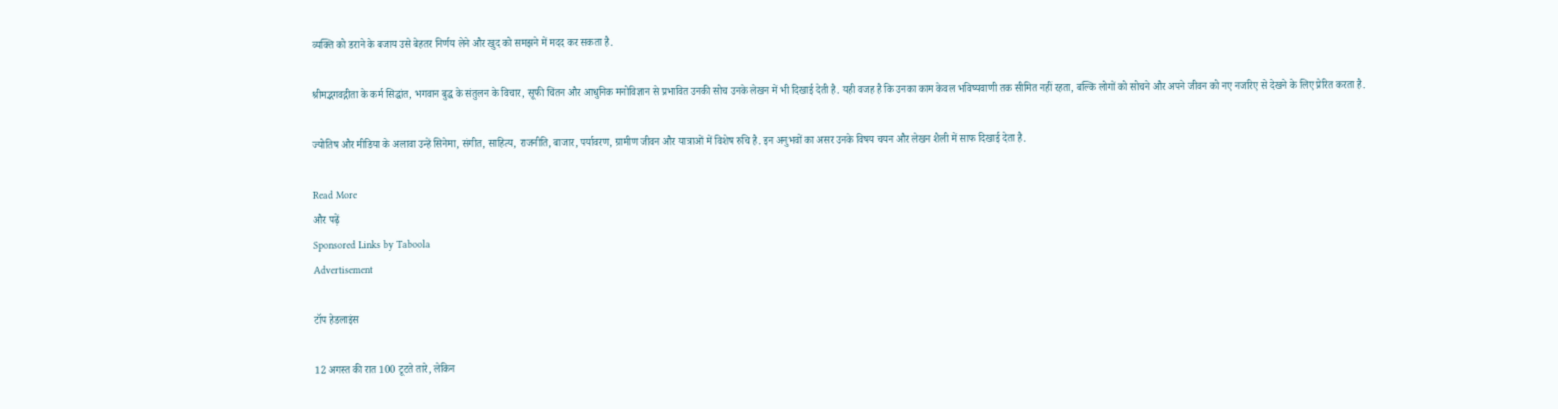व्यक्ति को डराने के बजाय उसे बेहतर निर्णय लेने और खुद को समझने में मदद कर सकता है.

श्रीमद्भगवद्गीता के कर्म सिद्धांत, भगवान बुद्ध के संतुलन के विचार, सूफी चिंतन और आधुनिक मनोविज्ञान से प्रभावित उनकी सोच उनके लेखन में भी दिखाई देती है. यही वजह है कि उनका काम केवल भविष्यवाणी तक सीमित नहीं रहता, बल्कि लोगों को सोचने और अपने जीवन को नए नजरिए से देखने के लिए प्रेरित करता है.

ज्योतिष और मीडिया के अलावा उन्हें सिनेमा, संगीत, साहित्य, राजनीति, बाजार, पर्यावरण, ग्रामीण जीवन और यात्राओं में विशेष रुचि है. इन अनुभवों का असर उनके विषय चयन और लेखन शैली में साफ दिखाई देता है.

Read More
और पढ़ें
Sponsored Links by Taboola
Advertisement

टॉप हेडलाइंस

12 अगस्त की रात 100 टूटते तारे, लेकिन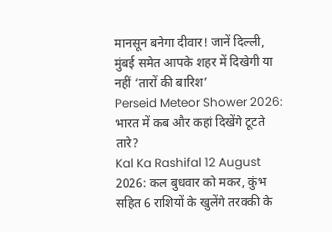मानसून बनेगा दीवार! जानें दिल्ली, मुंबई समेत आपके शहर में दिखेगी या नहीं ‘तारों की बारिश’
Perseid Meteor Shower 2026: भारत में कब और कहां दिखेंगे टूटते तारे?
Kal Ka Rashifal 12 August 2026: कल बुधवार को मकर, कुंभ सहित 6 राशियों के खुलेंगे तरक्की के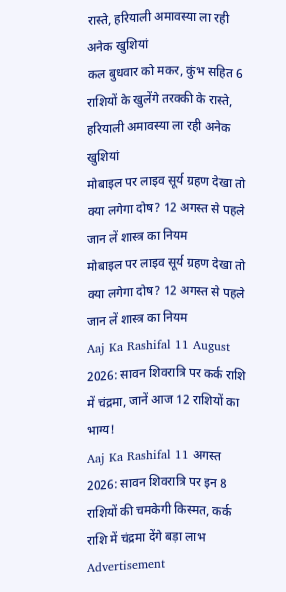रास्ते, हरियाली अमावस्या ला रही अनेक खुशियां
कल बुधवार को मकर, कुंभ सहित 6 राशियों के खुलेंगे तरक्की के रास्ते, हरियाली अमावस्या ला रही अनेक खुशियां
मोबाइल पर लाइव सूर्य ग्रहण देखा तो क्या लगेगा दोष? 12 अगस्त से पहले जान लें शास्त्र का नियम
मोबाइल पर लाइव सूर्य ग्रहण देखा तो क्या लगेगा दोष? 12 अगस्त से पहले जान लें शास्त्र का नियम
Aaj Ka Rashifal 11 August 2026: सावन शिवरात्रि पर कर्क राशि में चंद्रमा, जानें आज 12 राशियों का भाग्य!
Aaj Ka Rashifal 11 अगस्त 2026: सावन शिवरात्रि पर इन 8 राशियों की चमकेगी किस्मत, कर्क राशि में चंद्रमा देंगे बड़ा लाभ
Advertisement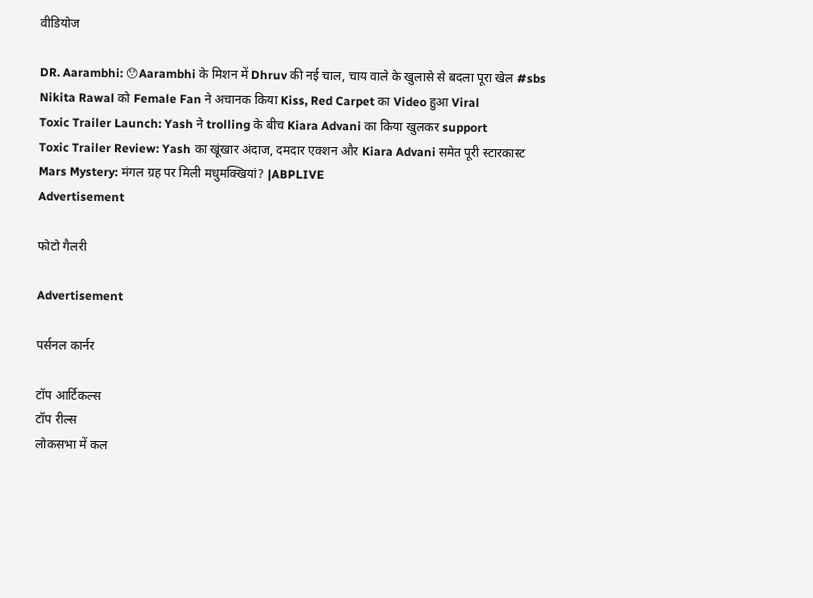वीडियोज

DR. Aarambhi: 😯Aarambhi के मिशन में Dhruv की नई चाल, चाय वाले के खुलासे से बदला पूरा खेल #sbs
Nikita Rawal को Female Fan ने अचानक किया Kiss, Red Carpet का Video हुआ Viral
Toxic Trailer Launch: Yash ने trolling के बीच Kiara Advani का किया खुलकर support
Toxic Trailer Review: Yash का खूंखार अंदाज, दमदार एक्शन और Kiara Advani समेत पूरी स्टारकास्ट
Mars Mystery: मंगल ग्रह पर मिली मधुमक्खियां? |ABPLIVE
Advertisement

फोटो गैलरी

Advertisement

पर्सनल कार्नर

टॉप आर्टिकल्स
टॉप रील्स
लोकसभा में कल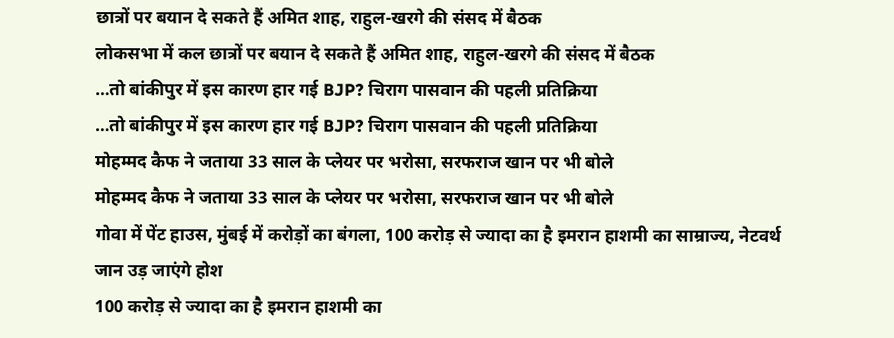छात्रों पर बयान दे सकते हैं अमित शाह, राहुल-खरगे की संसद में बैठक
लोकसभा में कल छात्रों पर बयान दे सकते हैं अमित शाह, राहुल-खरगे की संसद में बैठक
…तो बांकीपुर में इस कारण हार गई BJP? चिराग पासवान की पहली प्रतिक्रिया
…तो बांकीपुर में इस कारण हार गई BJP? चिराग पासवान की पहली प्रतिक्रिया
मोहम्मद कैफ ने जताया 33 साल के प्लेयर पर भरोसा, सरफराज खान पर भी बोले
मोहम्मद कैफ ने जताया 33 साल के प्लेयर पर भरोसा, सरफराज खान पर भी बोले
गोवा में पेंट हाउस, मुंबई में करोड़ों का बंगला, 100 करोड़ से ज्यादा का है इमरान हाशमी का साम्राज्य, नेटवर्थ जान उड़ जाएंगे होश
100 करोड़ से ज्यादा का है इमरान हाशमी का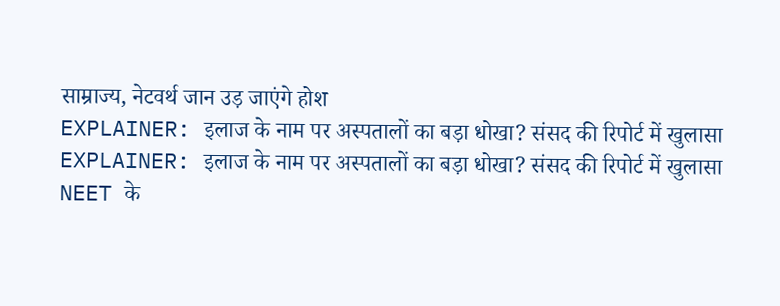साम्राज्य, नेटवर्थ जान उड़ जाएंगे होश
EXPLAINER: इलाज के नाम पर अस्पतालों का बड़ा धोखा? संसद की रिपोर्ट में खुलासा
EXPLAINER: इलाज के नाम पर अस्पतालों का बड़ा धोखा? संसद की रिपोर्ट में खुलासा
NEET के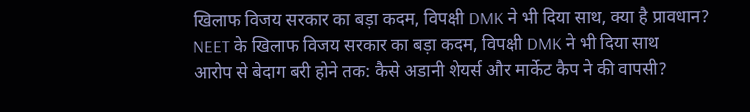खिलाफ विजय सरकार का बड़ा कदम, विपक्षी DMK ने भी दिया साथ, क्या है प्रावधान?
NEET के खिलाफ विजय सरकार का बड़ा कदम, विपक्षी DMK ने भी दिया साथ
आरोप से बेदाग बरी होने तक: कैसे अडानी शेयर्स और मार्केट कैप ने की वापसी?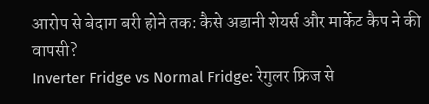आरोप से बेदाग बरी होने तक: कैसे अडानी शेयर्स और मार्केट कैप ने की वापसी?
Inverter Fridge vs Normal Fridge: रेगुलर फ्रिज से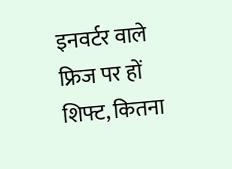इनवर्टर वाले फ्रिज पर हों शिफ्ट, कितना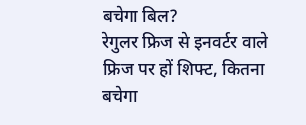बचेगा बिल?
रेगुलर फ्रिज से इनवर्टर वाले फ्रिज पर हों शिफ्ट, कितना बचेगा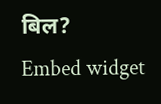बिल?
Embed widget